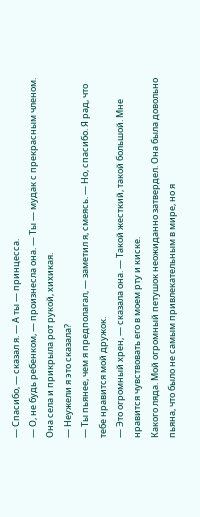— Спасибо, — сказал я. — А ты — принцесса.
— О, не будь ребенком, — произнесла она. — Ты — мудак с прекрасным членом.
Она села и прикрыла рот рукой, хихикая.
— Неужели я это сказала?
— Ты пьянее, чем я предполагал, — заметил я, смеясь. — Но, спасибо. Я рад, что тебе нравится мой дружок.
— Это огромный хрен, — сказала она. — Такой жесткий, такой большой. Мне нравится чувствовать его в моем рту и киске.
Какого ляда. Мой огромный петушок неожиданно затвердел. Она была довольно пьяна, что было не самым привлекательным в мире, но я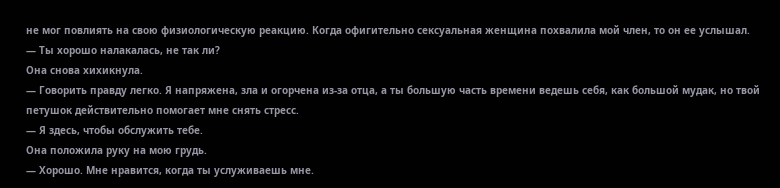не мог повлиять на свою физиологическую реакцию. Когда офигительно сексуальная женщина похвалила мой член, то он ее услышал.
— Ты хорошо налакалась, не так ли?
Она снова хихикнула.
— Говорить правду легко. Я напряжена, зла и огорчена из-за отца, а ты большую часть времени ведешь себя, как большой мудак, но твой петушок действительно помогает мне снять стресс.
— Я здесь, чтобы обслужить тебе.
Она положила руку на мою грудь.
— Хорошо. Мне нравится, когда ты услуживаешь мне.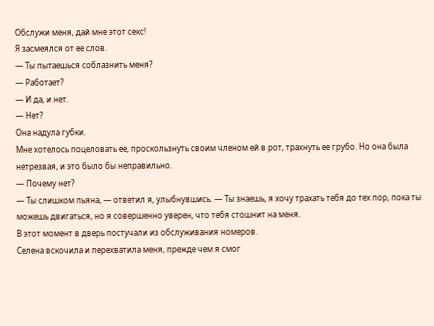Обслужи меня, дай мне этот секс!
Я засмеялся от ее слов.
— Ты пытаешься соблазнить меня?
— Работает?
— И да, и нет.
— Нет?
Она надула губки.
Мне хотелось поцеловать ее, проскользнуть своим членом ей в рот, трахнуть ее грубо. Но она была нетрезвая, и это было бы неправильно.
— Почему нет?
— Ты слишком пьяна, — ответил я, улыбнувшись. — Ты знаешь, я хочу трахать тебя до тех пор, пока ты можешь двигаться, но я совершенно уверен, что тебя стошнит на меня.
В этот момент в дверь постучали из обслуживания номеров.
Селена вскочила и перехватила меня, прежде чем я смог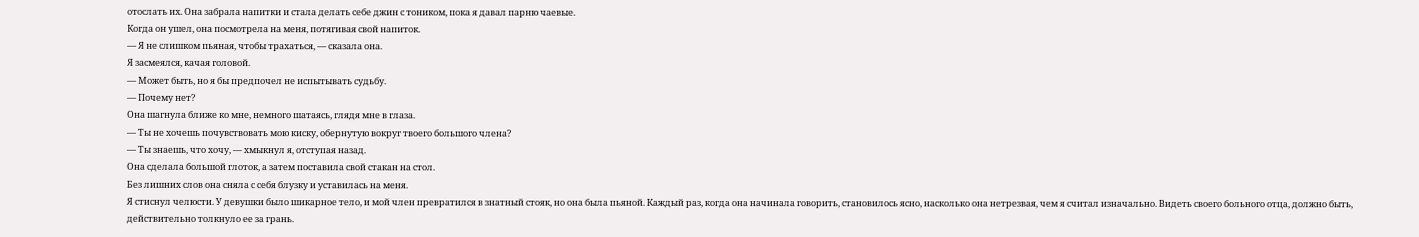отослать их. Она забрала напитки и стала делать себе джин с тоником, пока я давал парню чаевые.
Когда он ушел, она посмотрела на меня, потягивая свой напиток.
— Я не слишком пьяная, чтобы трахаться, — сказала она.
Я засмеялся, качая головой.
— Может быть, но я бы предпочел не испытывать судьбу.
— Почему нет?
Она шагнула ближе ко мне, немного шатаясь, глядя мне в глаза.
— Ты не хочешь почувствовать мою киску, обернутую вокруг твоего большого члена?
— Ты знаешь, что хочу, — хмыкнул я, отступая назад.
Она сделала большой глоток, а затем поставила свой стакан на стол.
Без лишних слов она сняла с себя блузку и уставилась на меня.
Я стиснул челюсти. У девушки было шикарное тело, и мой член превратился в знатный стояк, но она была пьяной. Каждый раз, когда она начинала говорить, становилось ясно, насколько она нетрезвая, чем я считал изначально. Видеть своего больного отца, должно быть, действительно толкнуло ее за грань.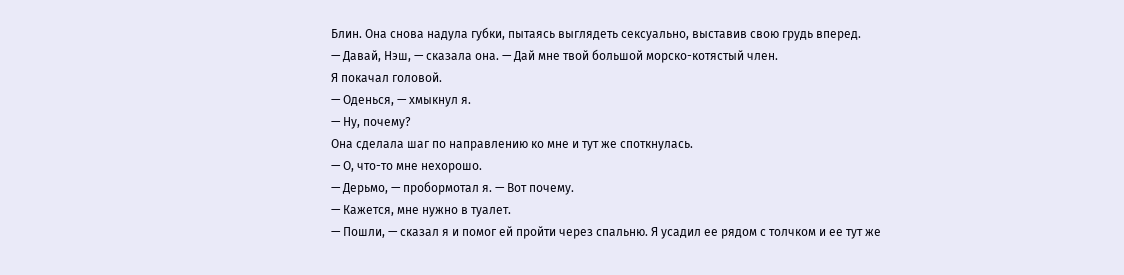Блин. Она снова надула губки, пытаясь выглядеть сексуально, выставив свою грудь вперед.
— Давай, Нэш, — сказала она. — Дай мне твой большой морско-котястый член.
Я покачал головой.
— Оденься, — хмыкнул я.
— Ну, почему?
Она сделала шаг по направлению ко мне и тут же споткнулась.
— О, что-то мне нехорошо.
— Дерьмо, — пробормотал я. — Вот почему.
— Кажется, мне нужно в туалет.
— Пошли, — сказал я и помог ей пройти через спальню. Я усадил ее рядом с толчком и ее тут же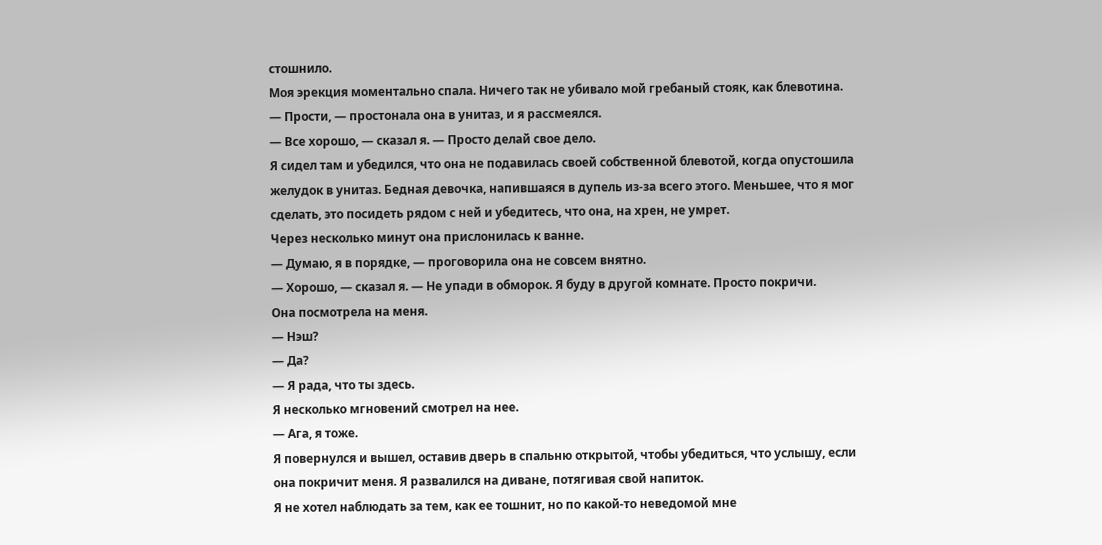стошнило.
Моя эрекция моментально спала. Ничего так не убивало мой гребаный стояк, как блевотина.
— Прости, — простонала она в унитаз, и я рассмеялся.
— Все хорошо, — сказал я. — Просто делай свое дело.
Я сидел там и убедился, что она не подавилась своей собственной блевотой, когда опустошила желудок в унитаз. Бедная девочка, напившаяся в дупель из-за всего этого. Меньшее, что я мог сделать, это посидеть рядом с ней и убедитесь, что она, на хрен, не умрет.
Через несколько минут она прислонилась к ванне.
— Думаю, я в порядке, — проговорила она не совсем внятно.
— Хорошо, — сказал я. — Не упади в обморок. Я буду в другой комнате. Просто покричи.
Она посмотрела на меня.
— Нэш?
— Да?
— Я рада, что ты здесь.
Я несколько мгновений смотрел на нее.
— Ага, я тоже.
Я повернулся и вышел, оставив дверь в спальню открытой, чтобы убедиться, что услышу, если она покричит меня. Я развалился на диване, потягивая свой напиток.
Я не хотел наблюдать за тем, как ее тошнит, но по какой-то неведомой мне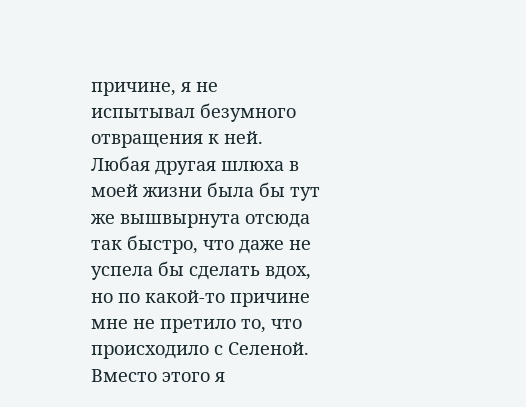причине, я не испытывал безумного отвращения к ней. Любая другая шлюха в моей жизни была бы тут же вышвырнута отсюда так быстро, что даже не успела бы сделать вдох, но по какой-то причине мне не претило то, что происходило с Селеной. Вместо этого я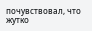почувствовал, что жутко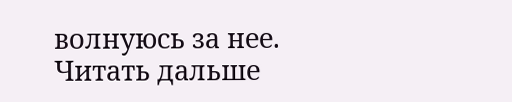волнуюсь за нее.
Читать дальше